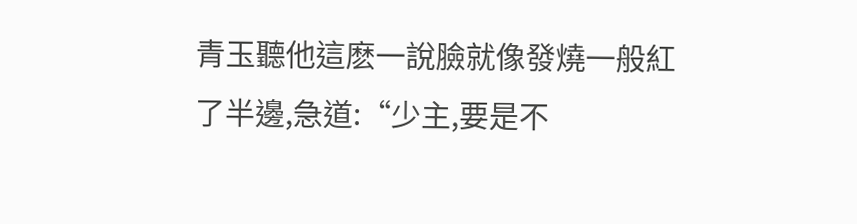青玉聽他這麽一說臉就像發燒一般紅了半邊,急道:“少主,要是不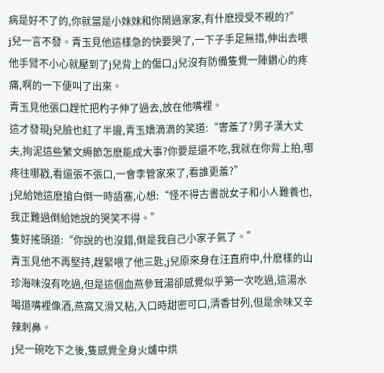病是好不了的,你就當是小妹妹和你鬧過家家,有什麽授受不親的?”
j兒一言不發。青玉見他這樣急的快要哭了,一下子手足無措,伸出去喂他手臂不小心就壓到了j兒背上的傷口,j兒沒有防備隻覺一陣鑽心的疼痛,啊的一下便叫了出來。
青玉見他張口趕忙把杓子伸了過去,放在他嘴裡。
這才發現j兒臉也紅了半邊,青玉嬌滴滴的笑道:“害羞了?男子漢大丈夫,拘泥這些繁文縟節怎麽能成大事?你要是還不吃,我就在你背上拍,哪疼往哪戳,看還張不張口,一會李管家來了,看誰更羞?”
j兒給她這麽搶白倒一時語塞,心想:“怪不得古書說女子和小人難養也,我正難過倒給她說的哭笑不得。”
隻好搖頭道:“你說的也沒錯,倒是我自己小家子氣了。”
青玉見他不再堅持,趕緊喂了他三匙,j兒原來身在汪直府中,什麽樣的山珍海味沒有吃過,但是這個血燕參茸湯卻感覺似乎第一次吃過,這湯水喝道嘴裡像酒,燕窩又滑又粘,入口時甜密可口,清香甘列,但是余味又辛辣刺鼻。
j兒一碗吃下之後,隻感覺全身火爐中烘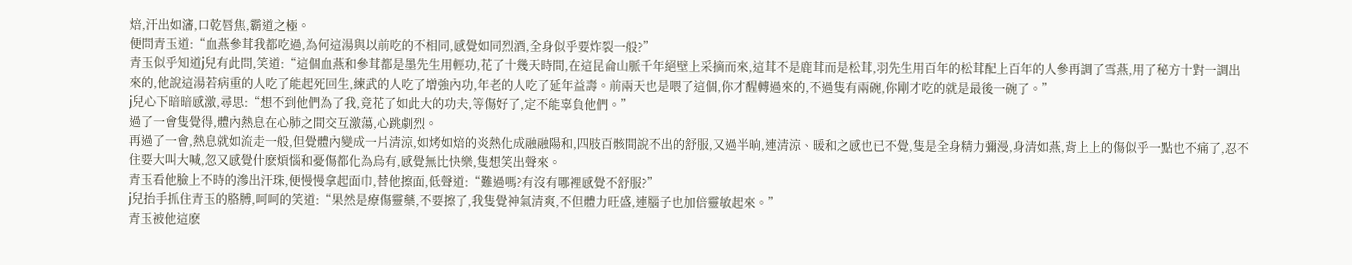焙,汗出如瀋,口乾唇焦,霸道之極。
便問青玉道:“血燕參茸我都吃過,為何這湯與以前吃的不相同,感覺如同烈酒,全身似乎要炸裂一般?”
青玉似乎知道j兒有此問,笑道:“這個血燕和參茸都是墨先生用輕功,花了十幾天時間,在這昆侖山脈千年絕壁上采摘而來,這茸不是鹿茸而是松茸,羽先生用百年的松茸配上百年的人參再調了雪燕,用了秘方十對一調出來的,他說這湯若病重的人吃了能起死回生,練武的人吃了增強內功,年老的人吃了延年益壽。前兩天也是喂了這個,你才醒轉過來的,不過隻有兩碗,你剛才吃的就是最後一碗了。”
j兒心下暗暗感激,尋思:“想不到他們為了我,竟花了如此大的功夫,等傷好了,定不能辜負他們。”
過了一會隻覺得,體內熱息在心肺之間交互激蕩,心跳劇烈。
再過了一會,熱息就如流走一般,但覺體內變成一片清涼,如烤如焙的炎熱化成融融陽和,四肢百骸間說不出的舒服,又過半晌,連清涼、暖和之感也已不覺,隻是全身精力彌漫,身清如燕,背上上的傷似乎一點也不痛了,忍不住要大叫大喊,忽又感覺什麽煩惱和憂傷都化為烏有,感覺無比快樂,隻想笑出聲來。
青玉看他臉上不時的滲出汗珠,便慢慢拿起面巾,替他擦面,低聲道:“難過嗎?有沒有哪裡感覺不舒服?”
j兒抬手抓住青玉的胳膊,呵呵的笑道:“果然是療傷靈藥,不要擦了,我隻覺神氣清爽,不但體力旺盛,連腦子也加倍靈敏起來。”
青玉被他這麽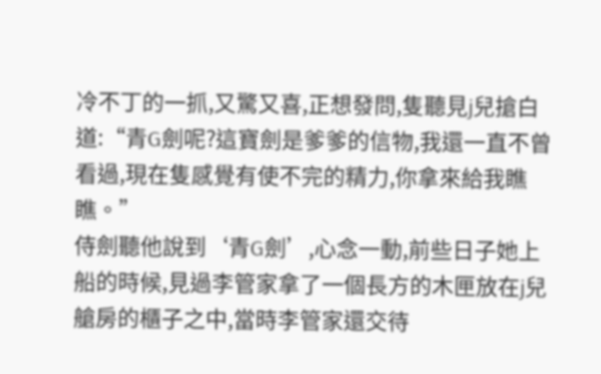冷不丁的一抓,又驚又喜,正想發問,隻聽見j兒搶白道:“青G劍呢?這寶劍是爹爹的信物,我還一直不曾看過,現在隻感覺有使不完的精力,你拿來給我瞧瞧。”
侍劍聽他說到‘青G劍’,心念一動,前些日子她上船的時候,見過李管家拿了一個長方的木匣放在j兒艙房的櫃子之中,當時李管家還交待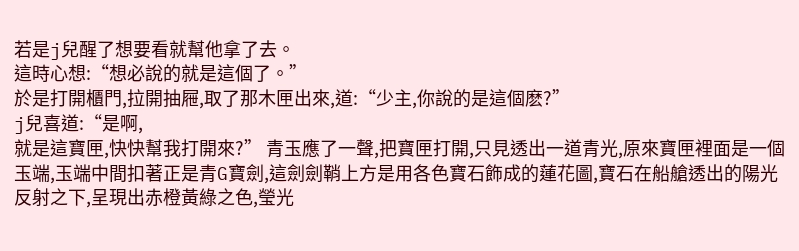若是j兒醒了想要看就幫他拿了去。
這時心想:“想必說的就是這個了。”
於是打開櫃門,拉開抽屜,取了那木匣出來,道:“少主,你說的是這個麽?”
j兒喜道:“是啊,
就是這寶匣,快快幫我打開來?” 青玉應了一聲,把寶匣打開,只見透出一道青光,原來寶匣裡面是一個玉端,玉端中間扣著正是青G寶劍,這劍劍鞘上方是用各色寶石飾成的蓮花圖,寶石在船艙透出的陽光反射之下,呈現出赤橙黃綠之色,瑩光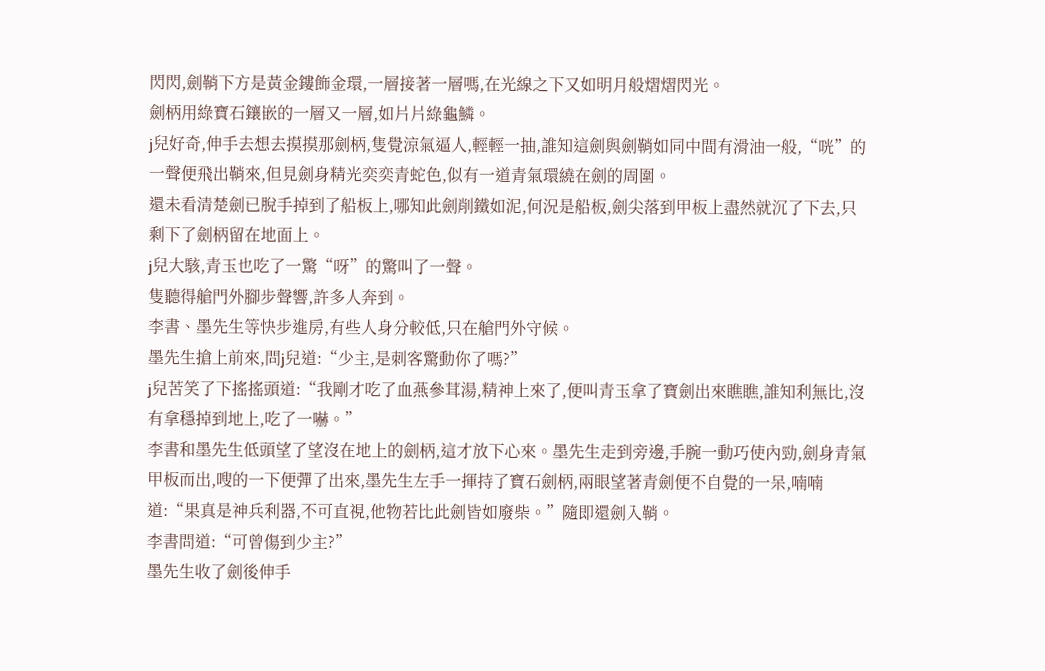閃閃,劍鞘下方是黃金鏤飾金環,一層接著一層嗎,在光線之下又如明月般熠熠閃光。
劍柄用綠寶石鑲嵌的一層又一層,如片片綠龜鱗。
j兒好奇,伸手去想去摸摸那劍柄,隻覺涼氣逼人,輕輕一抽,誰知這劍與劍鞘如同中間有滑油一般,“咣”的一聲便飛出鞘來,但見劍身精光奕奕青蛇色,似有一道青氣環繞在劍的周圍。
還未看清楚劍已脫手掉到了船板上,哪知此劍削鐵如泥,何況是船板,劍尖落到甲板上盡然就沉了下去,只剩下了劍柄留在地面上。
j兒大駭,青玉也吃了一驚“呀”的驚叫了一聲。
隻聽得艙門外腳步聲響,許多人奔到。
李書、墨先生等快步進房,有些人身分較低,只在艙門外守候。
墨先生搶上前來,問j兒道:“少主,是刺客驚動你了嗎?”
j兒苦笑了下搖搖頭道:“我剛才吃了血燕參茸湯,精神上來了,便叫青玉拿了寶劍出來瞧瞧,誰知利無比,沒有拿穩掉到地上,吃了一嚇。”
李書和墨先生低頭望了望沒在地上的劍柄,這才放下心來。墨先生走到旁邊,手腕一動巧使內勁,劍身青氣甲板而出,嗖的一下便彈了出來,墨先生左手一揮持了寶石劍柄,兩眼望著青劍便不自覺的一呆,喃喃道:“果真是神兵利器,不可直視,他物若比此劍皆如廢柴。”隨即還劍入鞘。
李書問道:“可曾傷到少主?”
墨先生收了劍後伸手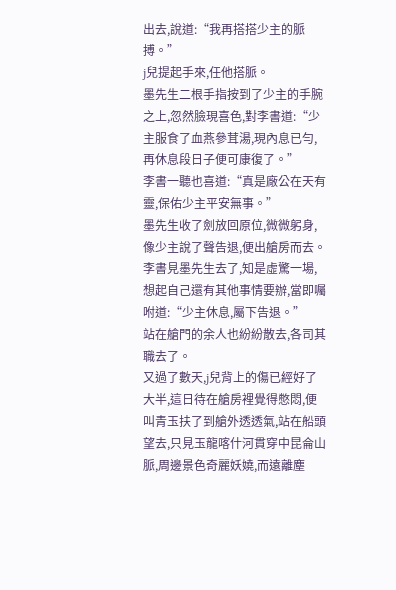出去,說道:“我再搭搭少主的脈搏。”
j兒提起手來,任他搭脈。
墨先生二根手指按到了少主的手腕之上,忽然臉現喜色,對李書道:“少主服食了血燕參茸湯,現內息已勻,再休息段日子便可康復了。”
李書一聽也喜道:“真是廠公在天有靈,保佑少主平安無事。”
墨先生收了劍放回原位,微微躬身,像少主說了聲告退,便出艙房而去。
李書見墨先生去了,知是虛驚一場,想起自己還有其他事情要辦,當即囑咐道:“少主休息,屬下告退。”
站在艙門的余人也紛紛散去,各司其職去了。
又過了數天,j兒背上的傷已經好了大半,這日待在艙房裡覺得憋悶,便叫青玉扶了到艙外透透氣,站在船頭望去,只見玉龍喀什河貫穿中昆侖山脈,周邊景色奇麗妖嬈,而遠離塵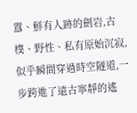囂、鮮有人跡的劍岩,古樸、野性、私有原始沉寂,似乎瞬間穿過時空隧道,一步跨進了遠古寧靜的遙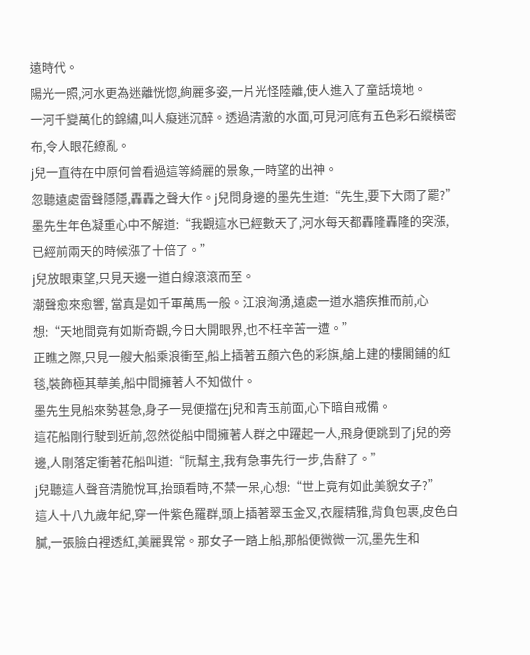遠時代。
陽光一照,河水更為迷離恍惚,絢麗多姿,一片光怪陸離,使人進入了童話境地。
一河千變萬化的錦繡,叫人癡迷沉醉。透過清澈的水面,可見河底有五色彩石縱橫密布,令人眼花繚亂。
j兒一直待在中原何曾看過這等綺麗的景象,一時望的出神。
忽聽遠處雷聲隱隱,轟轟之聲大作。j兒問身邊的墨先生道:“先生,要下大雨了罷?”
墨先生年色凝重心中不解道:“我觀這水已經數天了,河水每天都轟隆轟隆的突漲,已經前兩天的時候漲了十倍了。”
j兒放眼東望,只見天邊一道白線滾滾而至。
潮聲愈來愈響, 當真是如千軍萬馬一般。江浪洶湧,遠處一道水牆疾推而前,心想:“天地間竟有如斯奇觀,今日大開眼界,也不枉辛苦一遭。”
正瞧之際,只見一艘大船乘浪衝至,船上插著五顏六色的彩旗,艙上建的樓閣鋪的紅毯,裝飾極其華美,船中間擁著人不知做什。
墨先生見船來勢甚急,身子一晃便擋在j兒和青玉前面,心下暗自戒備。
這花船剛行駛到近前,忽然從船中間擁著人群之中躍起一人,飛身便跳到了j兒的旁邊,人剛落定衝著花船叫道:“阮幫主,我有急事先行一步,告辭了。”
j兒聽這人聲音清脆悅耳,抬頭看時,不禁一呆,心想:“世上竟有如此美貌女子?”
這人十八九歲年紀,穿一件紫色羅群,頭上插著翠玉金叉,衣履精雅,背負包裹,皮色白膩,一張臉白裡透紅,美麗異常。那女子一踏上船,那船便微微一沉,墨先生和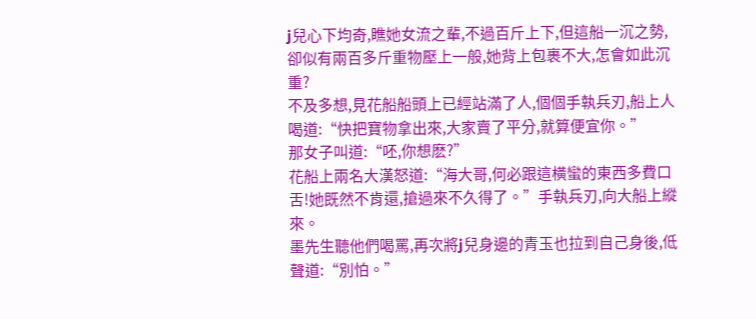j兒心下均奇,瞧她女流之輩,不過百斤上下,但這船一沉之勢,卻似有兩百多斤重物壓上一般,她背上包裹不大,怎會如此沉重?
不及多想,見花船船頭上已經站滿了人,個個手執兵刃,船上人喝道:“快把寶物拿出來,大家賣了平分,就算便宜你。”
那女子叫道:“呸,你想麽?”
花船上兩名大漢怒道:“海大哥,何必跟這橫蠻的東西多費口舌!她既然不肯還,搶過來不久得了。”手執兵刃,向大船上縱來。
墨先生聽他們喝罵,再次將j兒身邊的青玉也拉到自己身後,低聲道:“別怕。”